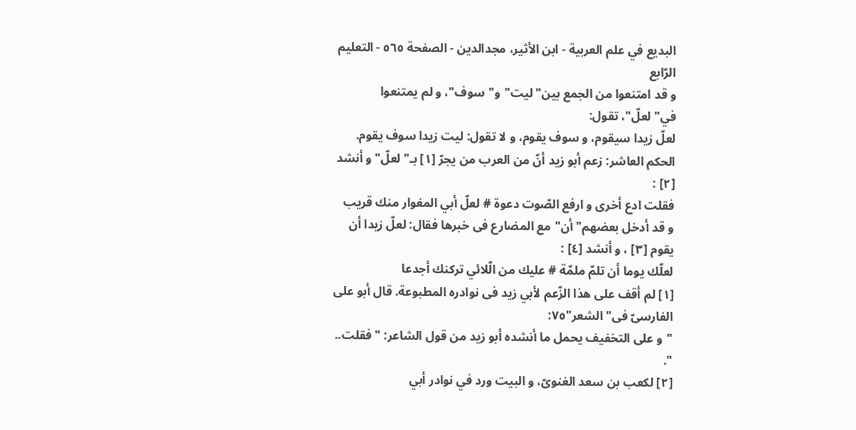البديع في علم العربية - ابن الأثير، مجدالدين - الصفحة ٥٦٥ - التعليم الرّابع
و قد امتنعوا من الجمع بين"ليت"و"سوف"، و لم يمتنعوا في"لعلّ"، تقول:
لعلّ زيدا سيقوم، و سوف يقوم، و لا تقول: ليت زيدا سوف يقوم.
الحكم العاشر: زعم أبو زيد أنّ من العرب من يجرّ [١] بـ"لعلّ" و أنشد [٢] :
فقلت ادع أخرى و ارفع الصّوت دعوة # لعلّ أبي المغوار منك قريب
و قد أدخل بعضهم"أن"مع المضارع فى خبرها فقال: لعلّ زيدا أن يقوم [٣] ، و أنشد [٤] :
لعلّك يوما أن تلمّ ملمّة # عليك من الّلائي تركنك أجدعا
[١] لم أقف على هذا الزّعم لأبي زيد فى نوادره المطبوعة. قال أبو على الفارسىّ فى"الشعر"٧٥:
"و على التخفيف يحمل ما أنشده أبو زيد من قول الشاعر: "فقلت.. ".
[٢] لكعب بن سعد الغنوىّ، و البيت ورد في نوادر أبي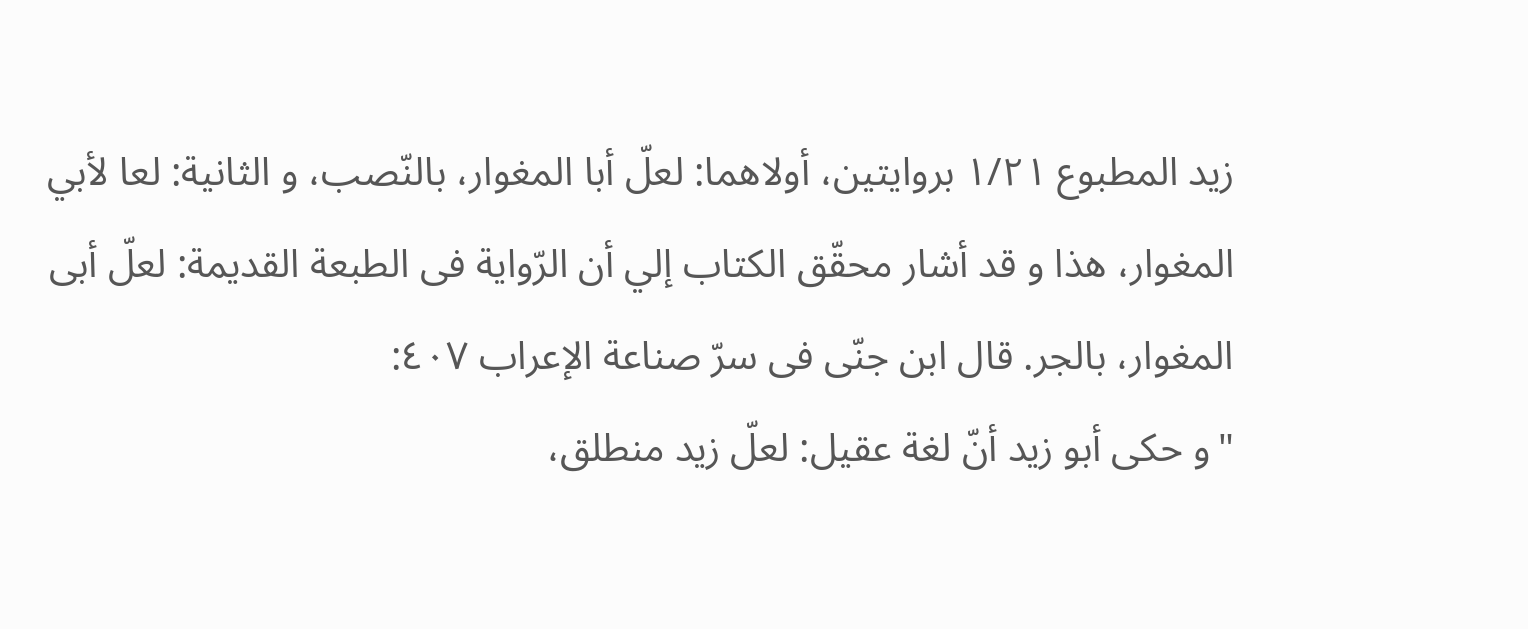زيد المطبوع ١/٢١ بروايتين، أولاهما: لعلّ أبا المغوار، بالنّصب، و الثانية: لعا لأبي المغوار، هذا و قد أشار محقّق الكتاب إلي أن الرّواية فى الطبعة القديمة: لعلّ أبى المغوار، بالجر. قال ابن جنّى فى سرّ صناعة الإعراب ٤٠٧:
"و حكى أبو زيد أنّ لغة عقيل: لعلّ زيد منطلق،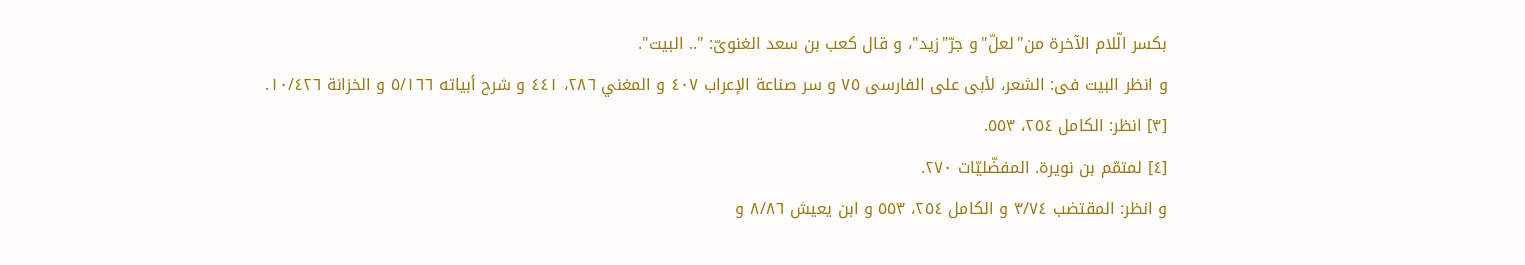بكسر الّلام الآخرة من"لعلّ"و جرّ"زيد"، و قال كعب بن سعد الغنوىّ: ".. البيت".
و انظر البيت فى: الشعر، لأبى على الفارسى ٧٥ و سر صناعة الإعراب ٤٠٧ و المغني ٢٨٦، ٤٤١ و شرح أبياته ٥/١٦٦ و الخزانة ١٠/٤٢٦.
[٣] انظر: الكامل ٢٥٤، ٥٥٣.
[٤] لمتمّم بن نويرة. المفضّليّات ٢٧٠.
و انظر: المقتضب ٣/٧٤ و الكامل ٢٥٤، ٥٥٣ و ابن يعيش ٨/٨٦ و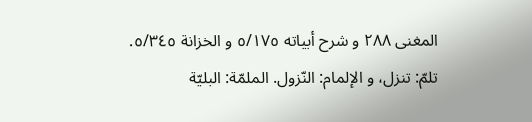المغنى ٢٨٨ و شرح أبياته ٥/١٧٥ و الخزانة ٥/٣٤٥.
تلمّ: تنزل، و الإلمام: النّزول. الملمّة: البليّة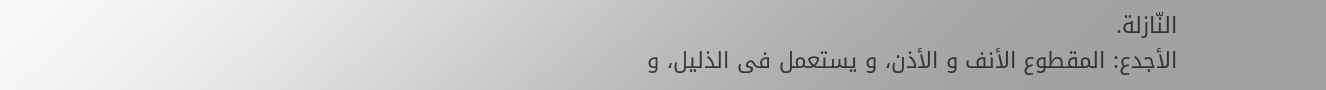النّازلة.
الأجدع: المقطوع الأنف و الأذن، و يستعمل فى الذليل، و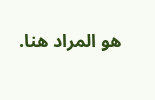هو المراد هنا.